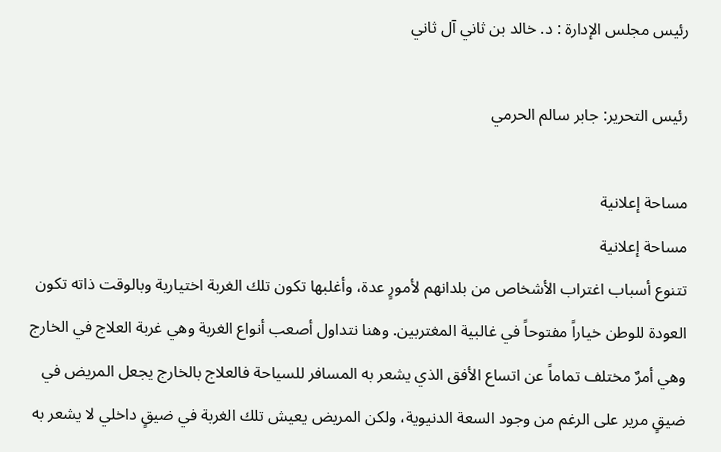رئيس مجلس الإدارة : د. خالد بن ثاني آل ثاني

رئيس التحرير: جابر سالم الحرمي

مساحة إعلانية
مساحة إعلانية
تتنوع أسباب اغتراب الأشخاص من بلدانهم لأمورٍ عدة، وأغلبها تكون تلك الغربة اختيارية وبالوقت ذاته تكون العودة للوطن خياراً مفتوحاً في غالبية المغتربين. وهنا نتداول أصعب أنواع الغربة وهي غربة العلاج في الخارج وهي أمرٌ مختلف تماماً عن اتساع الأفق الذي يشعر به المسافر للسياحة فالعلاج بالخارج يجعل المريض في ضيقٍ مرير على الرغم من وجود السعة الدنيوية، ولكن المريض يعيش تلك الغربة في ضيقٍ داخلي لا يشعر به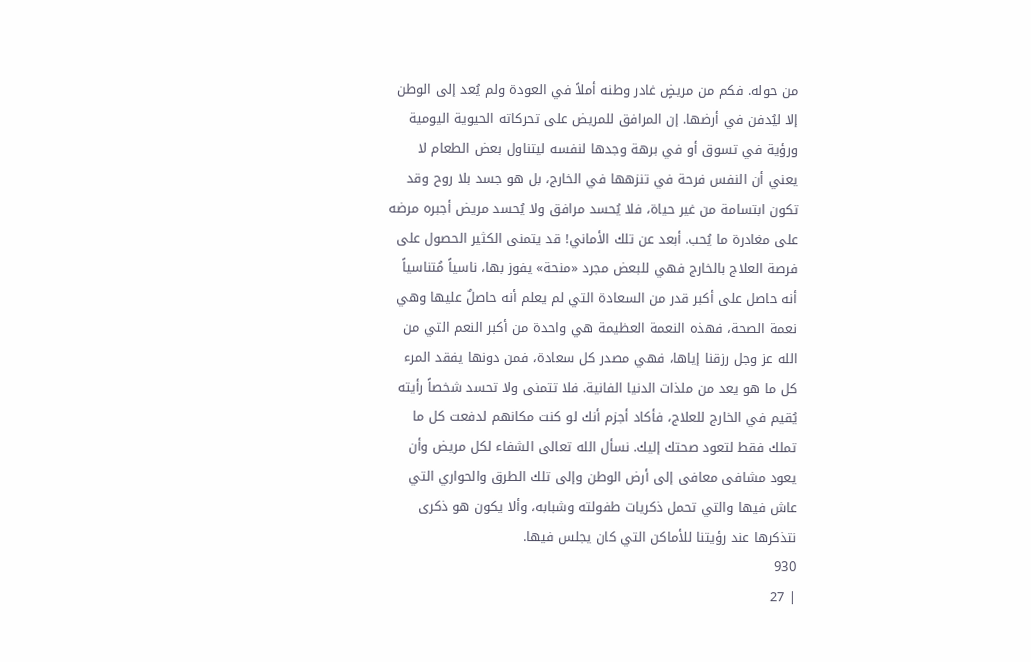من حوله. فكم من مريضٍ غادر وطنه أملاً في العودة ولم يُعد إلى الوطن إلا ليُدفن في أرضها. إن المرافق للمريض على تحركاته الحيوية اليومية ورؤية في تسوق أو في برهة وجدها لنفسه ليتناول بعض الطعام لا يعني أن النفس فرحة في تنزهها في الخارج، بل هو جسد بلا روح وقد تكون ابتسامة من غير حياة، فلا يُحسد مرافق ولا يُحسد مريض أجبره مرضه على مغادرة ما يُحب. أبعد عن تلك الأماني! قد يتمنى الكثير الحصول على فرصة العلاج بالخارج فهي للبعض مجرد «منحة» يفوز بها، ناسياً مُتناسياً أنه حاصل على أكبر قدر من السعادة التي لم يعلم أنه حاصلٌ عليها وهي نعمة الصحة، فهذه النعمة العظيمة هي واحدة من أكبر النعم التي من الله عز وجل رزقنا إياها، فهي مصدر كل سعادة، فمن دونها يفقد المرء كل ما هو يعد من ملذات الدنيا الفانية. فلا تتمنى ولا تحسد شخصاً رأيته يُقيم في الخارج للعلاج، فأكاد أجزم أنك لو كنت مكانهم لدفعت كل ما تملك فقط لتعود صحتك إليك. نسأل الله تعالى الشفاء لكل مريض وأن يعود مشافى معافى إلى أرض الوطن وإلى تلك الطرق والحواري التي عاش فيها والتي تحمل ذكريات طفولته وشبابه، وألا يكون هو ذكرى نتذكرها عند رؤيتنا للأماكن التي كان يجلس فيها.
930
| 27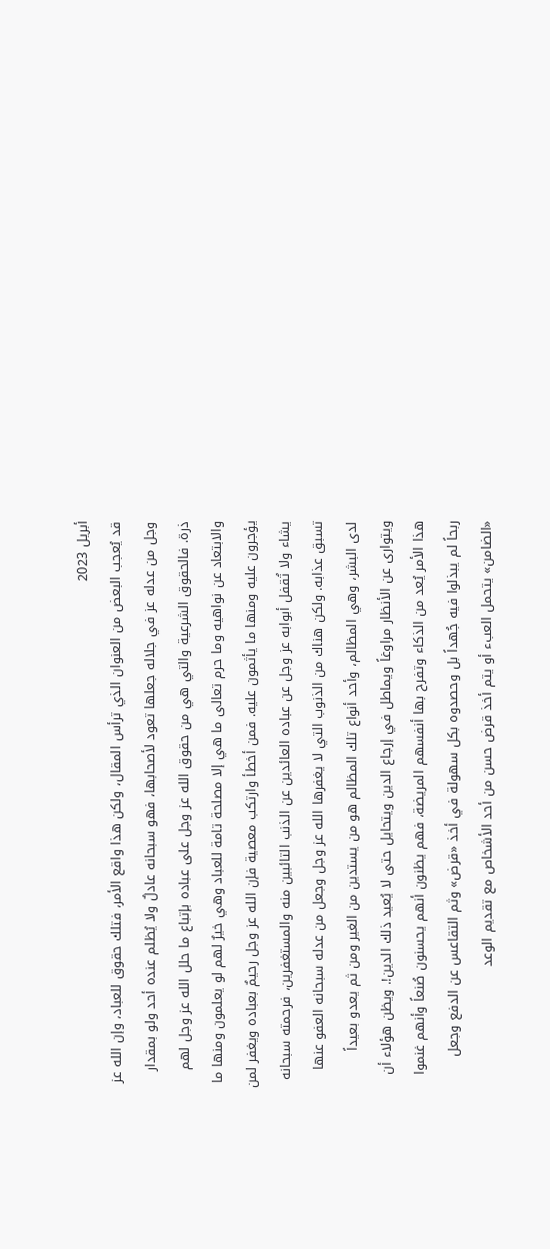أبريل 2023
قد يُعجب البعض من العنوان الذي ترأس المقال، ولكن هذا واقع الأمر، فتلك حقوق للعباد، وإن الله عز وجل من عدله عز في جلاله جعلها تعود لأصحابها، فهو سبحانه عادلٌ ولا يُظلم عنده أحد ولو بمقدار ذرة. فالحقوق الشرعية والتي هي من حقوق الله عز وجل على عباده بإتباع ما حلل الله عز وجل لهم والابتعاد عن نواهيه وما حرم تعالى ما هي إلا مصلحة تامة للعباد وهي خيرٌ لهم لو يعلمون ومنها ما يؤجرون عليه ومنها ما يأثمون عليه. فمن أخطأ وارتكب معصية فإن الله عز وجل رحيمٌ بعباده ويغفر لمن يشاء ولا تُقفل أبوابه عز وجل عن عباده العائدين عن الذنب التائبين منه والمستغفرين، فرحمته سبحانه تسبق عذابه. ولكن هناك من الذنوب التي لا يغفرها الله عز وجل وجعل من عدله سبحانه العفو عنها لدى البشر، وهي المظالم، وأحد أنواع تلك المظالم هو من يستدين من الغير ومن ثم يعدو بعيداً ويتوارى عن الأنظار مراوغاً ويماطل في إرجاع الدين ويتحايل حتى لا يُعيد ذلك الدين!. ويظن هؤلاء أن هذا الأمر يُعد من الذكاء وتفرح بها أنفسهم المريضة، فهم يظنون أنهم يحسنون صُنعاً وأنهم غنموا ربحاً لم يبذلوا فيه جُهداً بل وحصدوه بكل سهولة في أخذ «قرض» وثم التقاعس عن الدفع وجعل «الضامن» يتحمل العبء أو يتم أخذ قرض حسن من أحد الأشخاص مع تقديم الوعد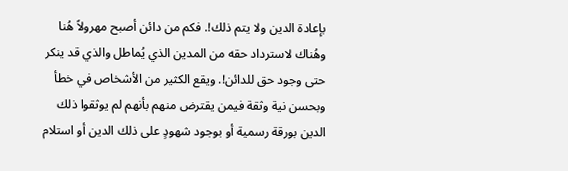بإعادة الدين ولا يتم ذلك!. فكم من دائن أصبح مهرولاً هُنا وهُناك لاسترداد حقه من المدين الذي يُماطل والذي قد ينكر حتى وجود حق للدائن!. ويقع الكثير من الأشخاص في خطأ وبحسن نية وثقة فيمن يقترض منهم بأنهم لم يوثقوا ذلك الدين بورقة رسمية أو بوجود شهودٍ على ذلك الدين أو استلام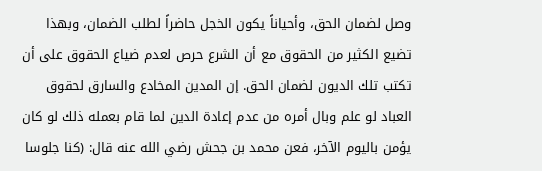وصل لضمان الحق، وأحياناً يكون الخجل حاضراً لطلب الضمان، وبهذا تضيع الكثير من الحقوق مع أن الشرع حرص لعدم ضياع الحقوق على أن تكتب تلك الديون لضمان الحق. إن المدين المخادع والسارق لحقوق العباد لو علم وبال أمره من عدم إعادة الدين لما قام بعمله ذلك لو كان يؤمن باليوم الآخر، فعن محمد بن جحش رضي الله عنه قال: (كنا جلوسا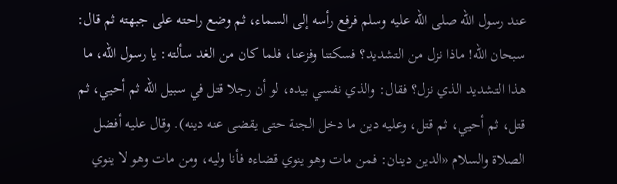عند رسول الله صلى الله عليه وسلم فرفع رأسه إلى السماء، ثم وضع راحته على جبهته ثم قال: سبحان الله! ماذا نزل من التشديد؟ فسكتنا وفزعنا، فلما كان من الغد سألته: يا رسول الله، ما هذا التشديد الذي نزل؟ فقال: والذي نفسي بيده، لو أن رجلا قتل في سبيل الله ثم أحيي، ثم قتل، ثم أحيي، ثم قتل، وعليه دين ما دخل الجنة حتى يقضى عنه دينه). وقال عليه أفضل الصلاة والسلام «الدين دينان: فمن مات وهو ينوي قضاءه فأنا وليه، ومن مات وهو لا ينوي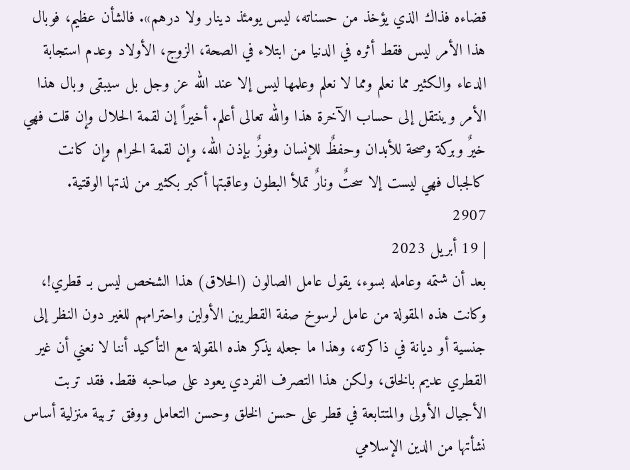قضاءه فذاك الذي يؤخذ من حسناته، ليس يومئذ دينار ولا درهم». فالشأن عظيم، فوبال هذا الأمر ليس فقط أثره في الدنيا من ابتلاء في الصحة، الزوج، الأولاد وعدم استجابة الدعاء والكثير مما نعلم ومما لا نعلم وعلمها ليس إلا عند الله عز وجل بل سيبقى وبال هذا الأمر وينتقل إلى حساب الآخرة هذا والله تعالى أعلم. أخيراً إن لقمة الحلال وإن قلت فهي خيرٌ وبركة وصحة للأبدان وحفظٌ للإنسان وفوزٌ بإذن الله، وإن لقمة الحرام وإن كانت كالجبال فهي ليست إلا سحتٌ ونارٌ تملأ البطون وعاقبتها أكبر بكثير من لذتها الوقتية.
2907
| 19 أبريل 2023
بعد أن شتمه وعامله بسوء، يقول عامل الصالون (الحلاق) هذا الشخص ليس بـ قطري!، وكانت هذه المقولة من عامل لرسوخ صفة القطريين الأولين واحترامهم للغير دون النظر إلى جنسية أو ديانة في ذاكرته، وهذا ما جعله يذكر هذه المقولة مع التأكيد أننا لا نعني أن غير القطري عديم بالخلق، ولكن هذا التصرف الفردي يعود على صاحبه فقط. فقد تربت الأجيال الأولى والمتتابعة في قطر على حسن الخلق وحسن التعامل ووفق تربية منزلية أساس نشأتها من الدين الإسلامي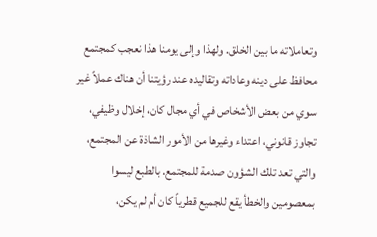وتعاملاته ما بين الخلق. ولهذا وإلى يومنا هذا نعجب كمجتمع محافظ على دينه وعاداته وتقاليده عند رؤيتنا أن هناك عملاً غير سوي من بعض الأشخاص في أي مجال كان، إخلال وظيفي، تجاوز قانوني، اعتداء وغيرها من الأمور الشاذة عن المجتمع، والتي تعد تلك الشؤون صدمة للمجتمع. بالطبع ليسوا بمعصومين والخطأ يقع للجميع قطرياً كان أم لم يكن،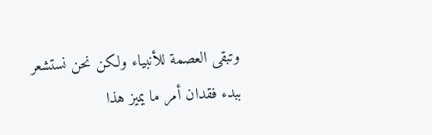وتبقى العصمة للأنبياء ولكن نحن نستشعر ببدء فقدان أمر ما يميز هذا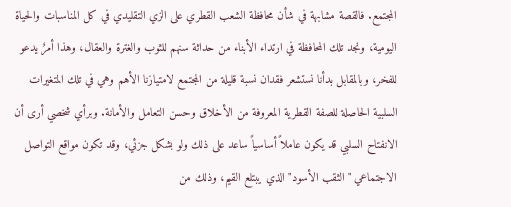المجتمع. فالقصة مشابهة في شأن محافظة الشعب القطري على الزي التقليدي في كل المناسبات والحياة اليومية، ونجد تلك المحافظة في ارتداء الأبناء من حداثة سنهم للثوب والغترة والعقال، وهذا أمرٌ يدعو للفخر، وبالمقابل بدأنا نستشعر فقدان نسبة قليلة من المجتمع لامتيازنا الأهم وهي في تلك المتغيرات السلبية الحاصلة للصفة القطرية المعروفة من الأخلاق وحسن التعامل والأمانة. وبرأي شخصي أرى أن الانفتاح السلبي قد يكون عاملاً أساسياً ساعد على ذلك ولو بشكل جزئي، وقد تكون مواقع التواصل الاجتماعي "الثقب الأسود" الذي يبتلع القيم، وذلك من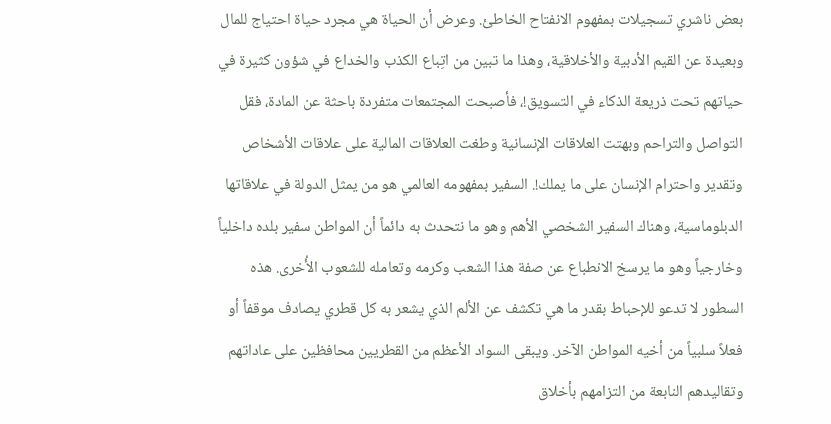بعض ناشري تسجيلات بمفهوم الانفتاح الخاطئ. وعرض أن الحياة هي مجرد حياة احتياج للمال وبعيدة عن القيم الأدبية والأخلاقية، وهذا ما تبين من اتِباع الكذب والخداع في شؤون كثيرة في حياتهم تحت ذريعة الذكاء في التسويق!، فأصبحت المجتمعات متفردة باحثة عن المادة، فقل التواصل والتراحم وبهتت العلاقات الإنسانية وطغت العلاقات المالية على علاقات الأشخاص وتقدير واحترام الإنسان على ما يملك!. السفير بمفهومه العالمي هو من يمثل الدولة في علاقاتها الدبلوماسية، وهناك السفير الشخصي الأهم وهو ما نتحدث به دائماً أن المواطن سفير بلده داخلياً وخارجياً وهو ما يرسخ الانطباع عن صفة هذا الشعب وكرمه وتعامله للشعوب الأُخرى. هذه السطور لا تدعو للإحباط بقدر ما هي تكشف عن الألم الذي يشعر به كل قطري يصادف موقفاً أو فعلاً سلبياً من أخيه المواطن الآخر. ويبقى السواد الأعظم من القطريين محافظين على عاداتهم وتقاليدهم النابعة من التزامهم بأخلاق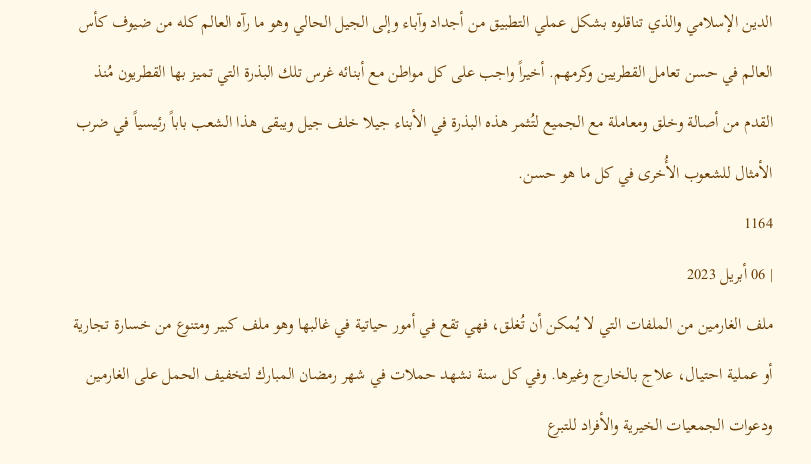الدين الإسلامي والذي تناقلوه بشكل عملي التطبيق من أجداد وآباء وإلى الجيل الحالي وهو ما رآه العالم كله من ضيوف كأس العالم في حسن تعامل القطريين وكرمهم. أخيراً واجب على كل مواطن مع أبنائه غرس تلك البذرة التي تميز بها القطريون مُنذ القدم من أصالة وخلق ومعاملة مع الجميع لتُثمر هذه البذرة في الأبناء جيلا خلف جيل ويبقى هذا الشعب باباً رئيسياً في ضرب الأمثال للشعوب الأُخرى في كل ما هو حسن.
1164
| 06 أبريل 2023
ملف الغارمين من الملفات التي لا يُمكن أن تُغلق، فهي تقع في أمور حياتية في غالبها وهو ملف كبير ومتنوع من خسارة تجارية أو عملية احتيال، علاج بالخارج وغيرها. وفي كل سنة نشهد حملات في شهر رمضان المبارك لتخفيف الحمل على الغارمين ودعوات الجمعيات الخيرية والأفراد للتبرع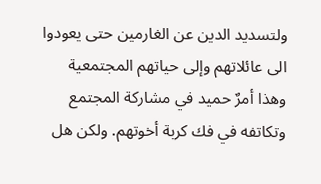ولتسديد الدين عن الغارمين حتى يعودوا الى عائلاتهم وإلى حياتهم المجتمعية وهذا أمرٌ حميد في مشاركة المجتمع وتكاتفه في فك كربة أخوتهم. ولكن هل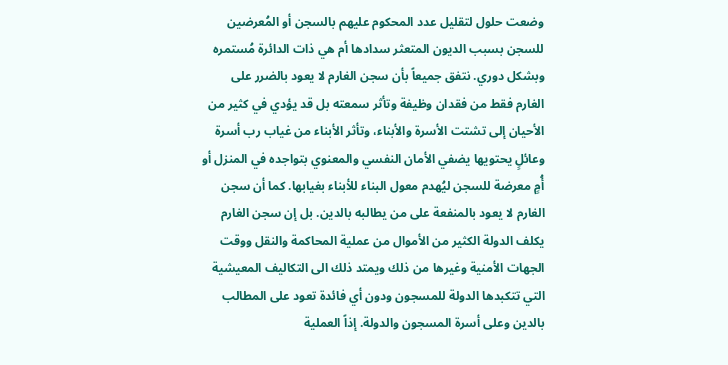وضعت حلول لتقليل عدد المحكوم عليهم بالسجن أو المُعرضين للسجن بسبب الديون المتعثر سدادها أم هي ذات الدائرة مُستمره وبشكل دوري. نتفق جميعاً بأن سجن الغارم لا يعود بالضرر على الغارم فقط من فقدان وظيفة وتأثر سمعته بل قد يؤدي في كثير من الأحيان إلى تشتت الأسرة والأبناء، وتأثر الأبناء من غياب رب أسرة وعائلٍ يحتويها يضفي الأمان النفسي والمعنوي بتواجده في المنزل أو أُمٍ معرضة للسجن ليُهدم معول البناء للأبناء بغيابها. كما أن سجن الغارم لا يعود بالمنفعة على من يطالبه بالدين. بل إن سجن الغارم يكلف الدولة الكثير من الأموال من عملية المحاكمة والنقل ووقت الجهات الأمنية وغيرها من ذلك ويمتد ذلك الى التكاليف المعيشية التي تتكبدها الدولة للمسجون ودون أي فائدة تعود على المطالب بالدين وعلى أسرة المسجون والدولة. إذاً العملية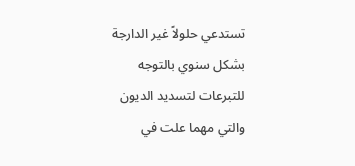تستدعي حلولاً غير الدارجة بشكل سنوي بالتوجه للتبرعات لتسديد الديون والتي مهما علت في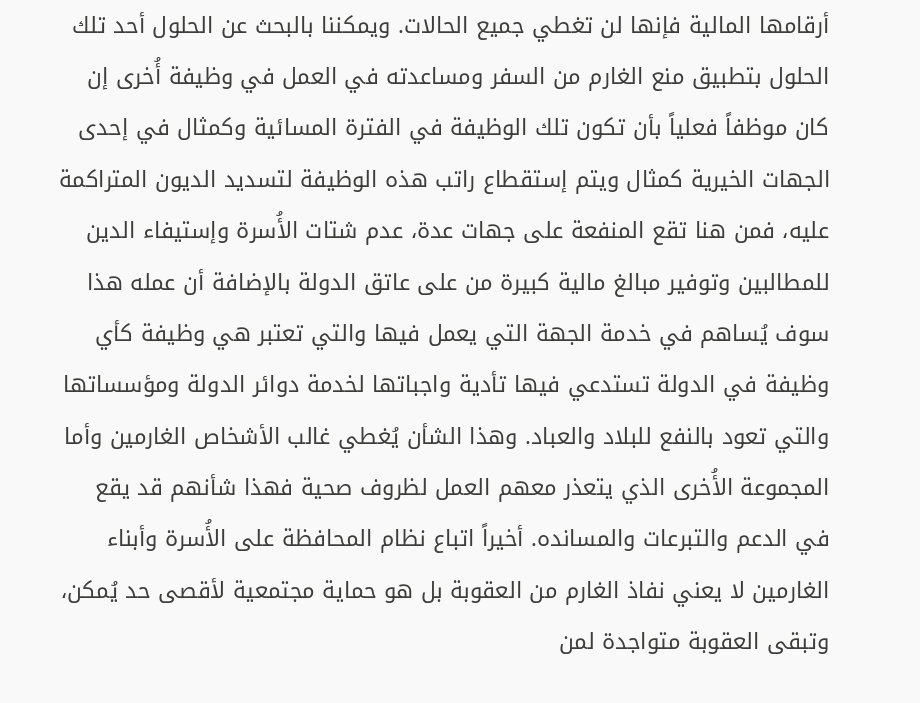أرقامها المالية فإنها لن تغطي جميع الحالات. ويمكننا بالبحث عن الحلول أحد تلك الحلول بتطبيق منع الغارم من السفر ومساعدته في العمل في وظيفة أُخرى إن كان موظفاً فعلياً بأن تكون تلك الوظيفة في الفترة المسائية وكمثال في إحدى الجهات الخيرية كمثال ويتم إستقطاع راتب هذه الوظيفة لتسديد الديون المتراكمة عليه، فمن هنا تقع المنفعة على جهات عدة، عدم شتات الأُسرة وإستيفاء الدين للمطالبين وتوفير مبالغ مالية كبيرة من على عاتق الدولة بالإضافة أن عمله هذا سوف يُساهم في خدمة الجهة التي يعمل فيها والتي تعتبر هي وظيفة كأي وظيفة في الدولة تستدعي فيها تأدية واجباتها لخدمة دوائر الدولة ومؤسساتها والتي تعود بالنفع للبلاد والعباد. وهذا الشأن يُغطي غالب الأشخاص الغارمين وأما المجموعة الأُخرى الذي يتعذر معهم العمل لظروف صحية فهذا شأنهم قد يقع في الدعم والتبرعات والمسانده. أخيراً اتباع نظام المحافظة على الأُسرة وأبناء الغارمين لا يعني نفاذ الغارم من العقوبة بل هو حماية مجتمعية لأقصى حد يُمكن، وتبقى العقوبة متواجدة لمن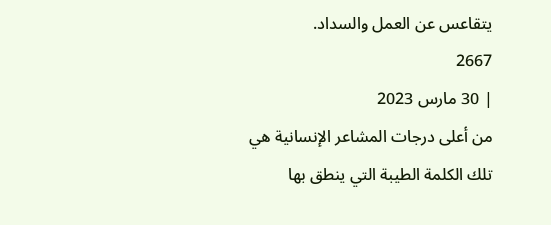يتقاعس عن العمل والسداد.
2667
| 30 مارس 2023
من أعلى درجات المشاعر الإنسانية هي تلك الكلمة الطيبة التي ينطق بها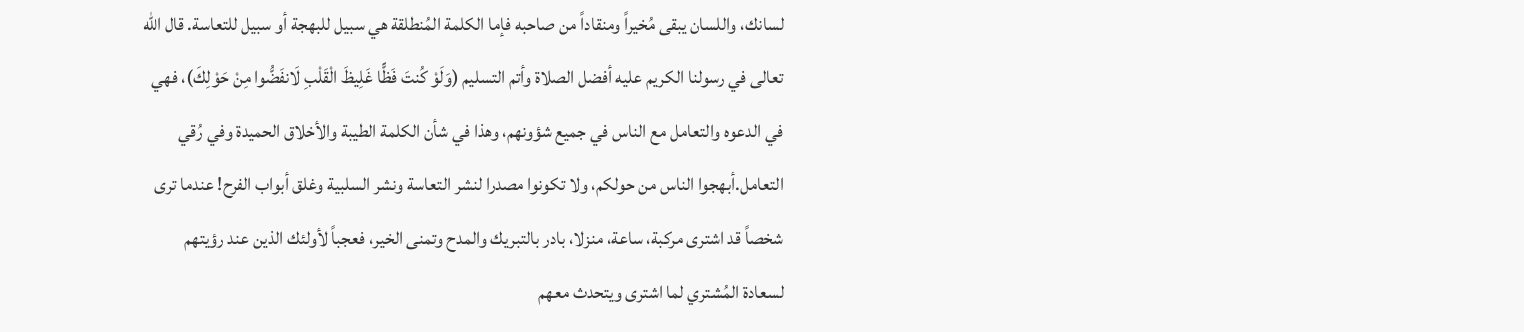لسانك، واللسان يبقى مُخيراً ومنقاداً من صاحبه فإما الكلمة المُنطلقة هي سبيل للبهجة أو سبيل للتعاسة. قال الله تعالى في رسولنا الكريم عليه أفضل الصلاة وأتم التسليم (وَلَوْ كُنتَ فَظًّا غَلِيظَ الْقَلْبِ لَانفَضُّوا مِنْ حَوْلِكَ)، فهي في الدعوه والتعامل مع الناس في جميع شؤونهم، وهذا في شأن الكلمة الطيبة والأخلاق الحميدة وفي رُقي التعامل.أبهجوا الناس من حولكم، ولا تكونوا مصدرا لنشر التعاسة ونشر السلبية وغلق أبواب الفرح! عندما ترى شخصاً قد اشترى مركبة، ساعة، منزلا، بادر بالتبريك والمدح وتمنى الخير، فعجباً لأولئك الذين عند رؤيتهم لسعادة المُشتري لما اشترى ويتحدث معهم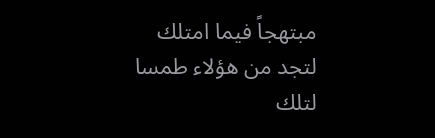مبتهجاً فيما امتلك لتجد من هؤلاء طمسا لتلك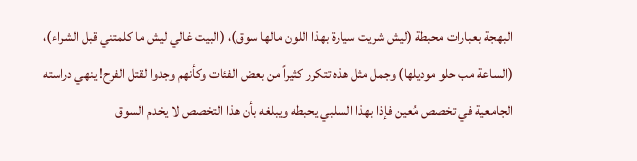البهجة بعبارات محبطة (ليش شريت سيارة بهذا اللون مالها سوق)، (البيت غالي ليش ما كلمتني قبل الشراء)، (الساعة مب حلو موديلها) وجمل مثل هذه تتكرر كثيراً من بعض الفئات وكأنهم وجدوا لقتل الفرح! ينهي دراسته الجامعية في تخصص مُعين فإذا بهذا السلبي يحبطه ويبلغه بأن هذا التخصص لا يخدم السوق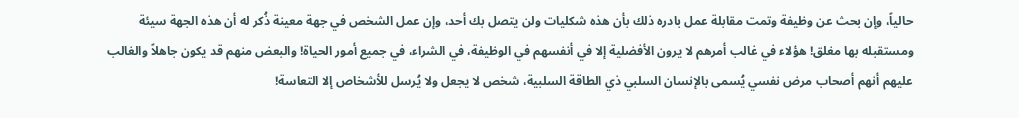حالياً، وإن بحث عن وظيفة وتمت مقابلة عمل بادره ذلك بأن هذه شكليات ولن يتصل بك أحد، وإن عمل الشخص في جهة معينة ذُكر له أن هذه الجهة سيئة ومستقبله بها مغلق! هؤلاء في غالب أمرهم لا يرون الأفضلية إلا في أنفسهم في الوظيفة، في الشراء، في جميع أمور الحياة! والبعض منهم قد يكون جاهلاً والغالب عليهم أنهم أصحاب مرض نفسي يُسمى بالإنسان السلبي ذي الطاقة السلبية، شخص لا يجعل ولا يُرسل للأشخاص إلا التعاسة!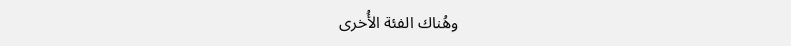وهُناك الفئة الأُخرى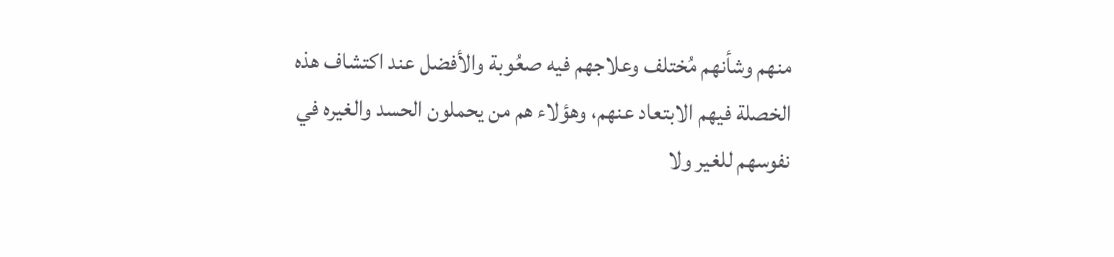منهم وشأنهم مُختلف وعلاجهم فيه صعُوبة والأفضل عند اكتشاف هذه الخصلة فيهم الابتعاد عنهم، وهؤلاء هم من يحملون الحسد والغيره في نفوسهم للغير ولا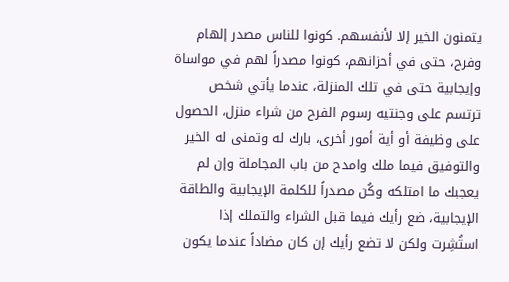يتمنون الخير إلا لأنفسهم. كونوا للناس مصدر إلهام وفرح، حتى في أحزانهم، كونوا مصدراً لهم في مواساة وإيجابية حتى في تلك المنزلة، عندما يأتي شخص ترتسم على وجنتيه رسوم الفرح من شراء منزل، الحصول على وظيفة أو أية أمور أخرى، بارك له وتمنى له الخير والتوفيق فيما ملك وامدح من باب المجاملة وإن لم يعجبك ما امتلكه وكُن مصدراً للكلمة الإيجابية والطاقة الإيجابية، ضع رأيك فيما قبل الشراء والتملك إذا استُشِرت ولكن لا تضع رأيك إن كان مضاداً عندما يكون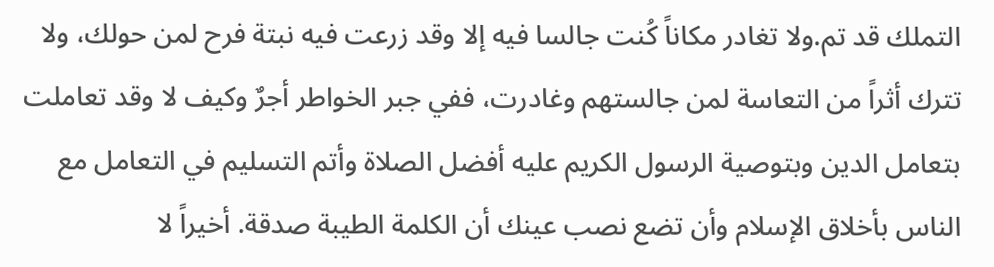التملك قد تم.ولا تغادر مكاناً كُنت جالسا فيه إلا وقد زرعت فيه نبتة فرح لمن حولك، ولا تترك أثراً من التعاسة لمن جالستهم وغادرت، ففي جبر الخواطر أجرٌ وكيف لا وقد تعاملت بتعامل الدين وبتوصية الرسول الكريم عليه أفضل الصلاة وأتم التسليم في التعامل مع الناس بأخلاق الإسلام وأن تضع نصب عينك أن الكلمة الطيبة صدقة. أخيراً لا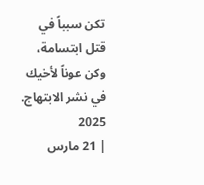تكن سبباً في قتل ابتسامة، وكن عوناً لأخيك في نشر الابتهاج.
2025
| 21 مارس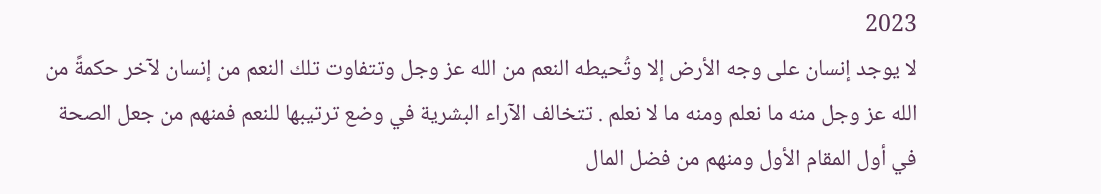2023
لا يوجد إنسان على وجه الأرض إلا وتُحيطه النعم من الله عز وجل وتتفاوت تلك النعم من إنسان لآخر حكمةً من الله عز وجل منه ما نعلم ومنه ما لا نعلم . تتخالف الآراء البشرية في وضع ترتيبها للنعم فمنهم من جعل الصحة في أول المقام الأول ومنهم من فضل المال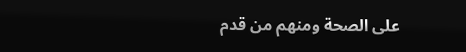على الصحة ومنهم من قدم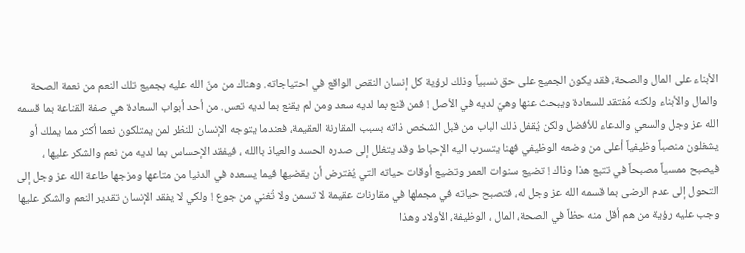الأبناء على المال والصحة، فقد يكون الجميع على حق نسبياً وذلك لرؤية كل إنسان النقص الواقع في احتياجاته. وهناك من منّ الله عليه بجميع تلك النعم من نعمة الصحة والمال والأبناء ولكنه مُفتقد للسعادة ويبحث عنها وهيّ لديه في الأصل ! فمن قنع بما لديه سعد ومن لم يقنع بما لديه تعس. من أحد أبواب السعادة هي صفة القناعة بما قسمه الله عز وجل والسعي والدعاء للأفضل ولكن يُقفل ذلك الباب من قبل الشخص ذاته بسبب المقارنة العقيمة، فعندما يتوجه الإنسان للنظر لمن يمتلكون نعما أكثر مما يملك أو يشغلون منصباً وظيفياً أعلى من وضعه الوظيفي فهنا يتسرب اليه الإحباط وقد يتغلل إلى صدره الحسد والعياذ باالله ، فيفقد الإحساس بما لديه من نعم والشكر عليها ، فيصبح ممسياً مصبحاً في تتبع هذا وذاك ! تضيع سنوات العمر وتضيع أوقات حياته التي يُفترض أن يقضيها فيما يسعده في الدنيا من متاعها ومزجها طاعة الله عز وجل إلى التحول إلى عدم الرضى بما قسمه الله عز وجل له، فتصبح حياته في مجملها في مقارنات عقيمة لا تسمن ولا تُغني من جوع ! ولكي لا يفقد الإنسان تقدير النعم والشكر عليها وجب عليه رؤية من هم أقل منه حظاً في الصحة، المال ، الوظيفة، الأولاد وهذا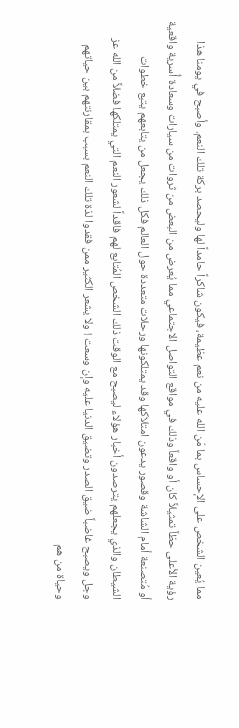مما يُعين الشخص على الإحساس بما مّن الله عليه من نعم عظيمة، فيكون شاكراً حامداً لها وليحصد بركة تلك النعم. وأصبح في يومنا هذا رؤية الأعلى حظاً تمثيلاً كان أو واقعاً وذلك في مواقع التواصل الاجتماعي مما يُعرض من البعض من ثروات من سيارات وسعادة أُسرية واقعية أو مُتصنعة أمام الشاشة وقصور يدعون امتلاكها وقد يمتلكونها ورحلات متعددة حول العالم فكل ذلك يجعل من يتابعهم يتبع خطوات الشيطان والذي يجعلهم يترصدون أخبار هؤلاء ليصبح مع الوقت ذلك الشخص المُتابع لهم فاقداً لشعور النعم التي يمتلكها فضلاً من الله عز وجل ويصبح غاضباً ضيق الصدر وتضيق الدنيا عليه وإن وسعت ! ولا يشعر الكثير ممن فقدوا لذة تلك النعم بسبب بمقارنتهم بين حياتهم وحياة من هم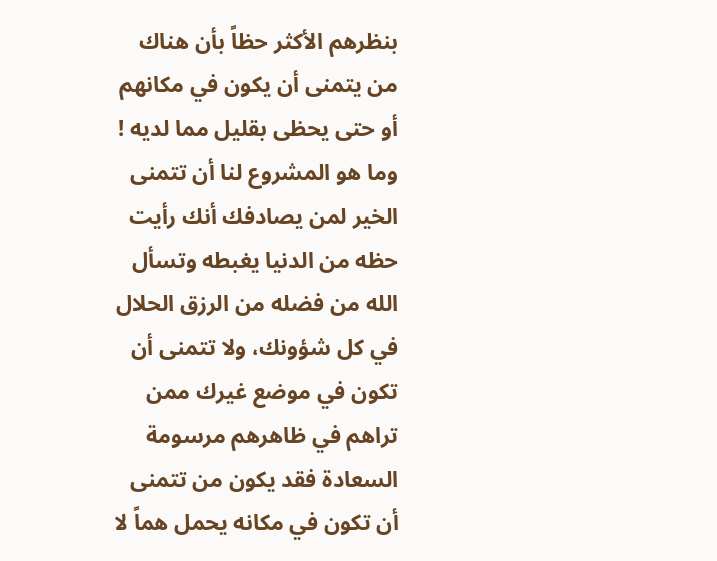بنظرهم الأكثر حظاً بأن هناك من يتمنى أن يكون في مكانهم أو حتى يحظى بقليل مما لديه ! وما هو المشروع لنا أن تتمنى الخير لمن يصادفك أنك رأيت حظه من الدنيا يغبطه وتسأل الله من فضله من الرزق الحلال في كل شؤونك، ولا تتمنى أن تكون في موضع غيرك ممن تراهم في ظاهرهم مرسومة السعادة فقد يكون من تتمنى أن تكون في مكانه يحمل هماً لا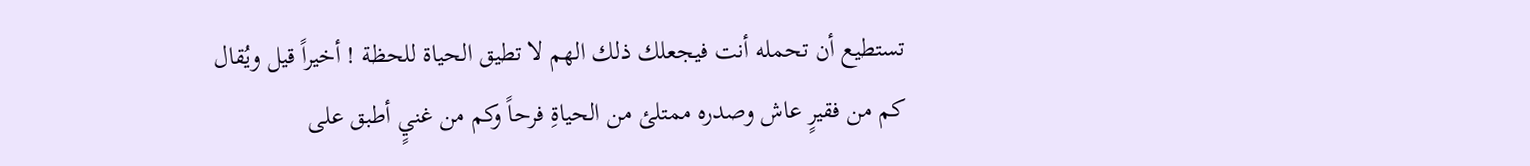تستطيع أن تحمله أنت فيجعلك ذلك الهم لا تطيق الحياة للحظة ! أخيراً قيل ويُقال كم من فقيرٍ عاش وصدره ممتلئ من الحياةِ فرحاً وكم من غنيٍ أطبق على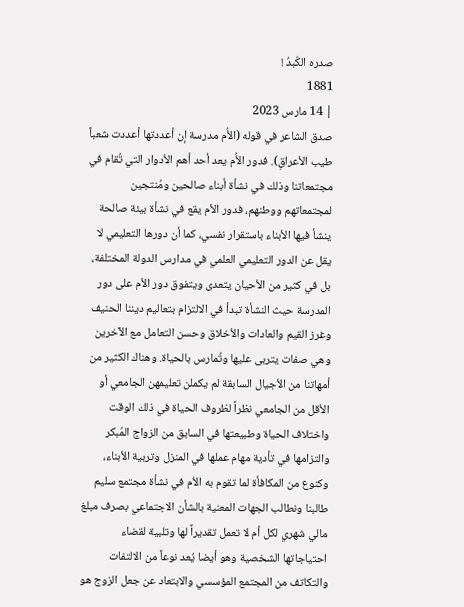صدره الكّبدُ !
1881
| 14 مارس 2023
صدق الشاعر في قوله (الأُم مدرسة إن أعددتها أعددت شعباً طيب الأعراقِ). فدور الأُم يعد أحد أهم الأدوار التي تُقام في مجتمعاتنا وذلك في نشأة أبناء صالحين ومُنتجين لمجتمعاتهم ووطنهم، فدور الأم يقع في نشأة بيئة صالحة ينشأ فيها الأبناء باستقرار نفسي، كما أن دورها التعليمي لا يقل عن الدور التعليمي العلمي في مدارس الدولة المختلفة، بل في كثير من الأحيان يتعدى ويتفوق دور الأم على دور المدرسة حيث النشأة تبدأ في الالتزام بتعاليم ديننا الحنيف وغرز القيم والعادات والأخلاق وحسن التعامل مع الآخرين وهي صفات يتربى عليها وتُمارس بالحياة. وهناك الكثير من أمهاتنا من الأجيال السابقة لم يكملن تعليمهن الجامعي أو الأقل من الجامعي نظراً لظروف الحياة في ذلك الوقت واختلاف الحياة وطبيعتها في السابق من الزواج المُبكر والتزامها في تأدية مهام عملها في المنزل وتربية الأبناء، وكنوع من المكافأة لما تقوم به الأم في نشأة مجتمع سليم طالبنا ونطالب الجهات المعنية بالشأن الاجتماعي بصرف مبلغ مالي شهري لكل أم لا تعمل تقديراً لها وتلبية لقضاء احتياجاتها الشخصية وهو أيضا يُعد نوعاً من الالتفات والتكاتف من المجتمع المؤسسي والابتعاد عن جعل الزوج هو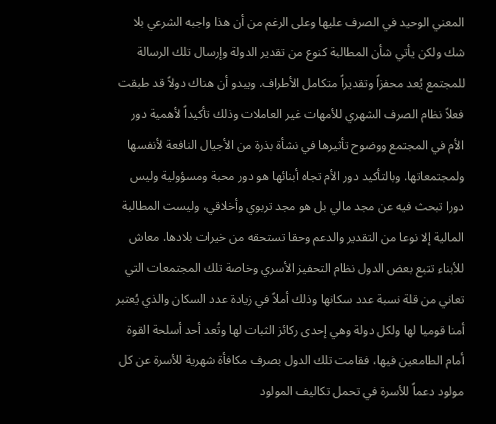المعني الوحيد في الصرف عليها وعلى الرغم من أن هذا واجبه الشرعي بلا شك ولكن يأتي شأن المطالبة كنوع من تقدير الدولة وإرسال تلك الرسالة للمجتمع يُعد محفزاً وتقديراً متكامل الأطراف. ويبدو أن هناك دولاً قد طبقت فعلاً نظام الصرف الشهري للأمهات غير العاملات وذلك تأكيداً لأهمية دور الأم في المجتمع ووضوح تأثيرها في نشأة بذرة من الأجيال النافعة لأنفسها ولمجتمعاتها. وبالتأكيد دور الأم تجاه أبنائها هو دور محبة ومسؤولية وليس دورا تبحث فيه عن مجد مالي بل هو مجد تربوي وأخلاقي، وليست المطالبة المالية إلا نوعا من التقدير والدعم وحقا تستحقه من خيرات بلادها. معاش للأبناء تتبع بعض الدول نظام التحفيز الأسري وخاصة تلك المجتمعات التي تعاني من قلة نسبة عدد سكانها وذلك أملاً في زيادة عدد السكان والذي يُعتبر أمنا قوميا لها ولكل دولة وهي إحدى ركائز الثبات لها وتُعد أحد أسلحة القوة أمام الطامعين فيها، فقامت تلك الدول بصرف مكافأة شهرية للأسرة عن كل مولود دعماً للأسرة في تحمل تكاليف المولود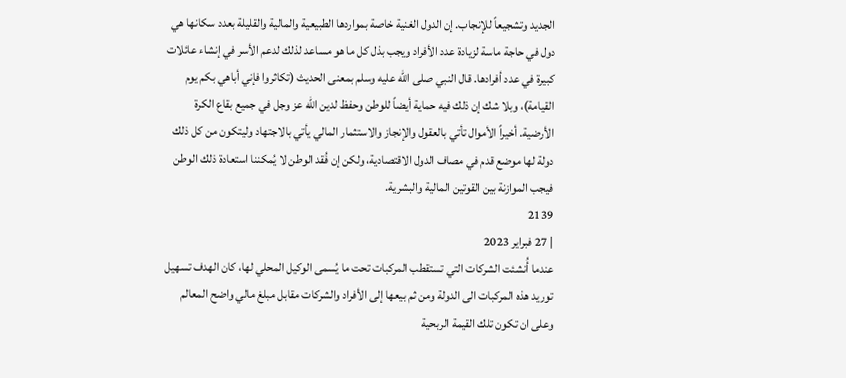الجديد وتشجيعاً للإنجاب. إن الدول الغنية خاصة بمواردها الطبيعية والمالية والقليلة بعدد سكانها هي دول في حاجة ماسة لزيادة عدد الأفراد ويجب بذل كل ما هو مساعد لذلك لدعم الأسر في إنشاء عائلات كبيرة في عدد أفرادها. قال النبي صلى الله عليه وسلم بمعنى الحديث (تكاثروا فإني أباهي بكم يوم القيامة)، وبلا شك إن ذلك فيه حماية أيضاً للوطن وحفظ لدين الله عز وجل في جميع بقاع الكرة الأرضية. أخيراً الأموال تأتي بالعقول والإنجاز والاستثمار المالي يأتي بالاجتهاد وليتكون من كل ذلك دولة لها موضع قدم في مصاف الدول الاقتصادية، ولكن إن فُقد الوطن لا يُمكننا استعادة ذلك الوطن فيجب الموازنة بين القوتين المالية والبشرية.
2139
| 27 فبراير 2023
عندما أُنشئت الشركات التي تستقطب المركبات تحت ما يُسمى الوكيل المحلي لها، كان الهدف تسهيل توريد هذه المركبات الى الدولة ومن ثم بيعها إلى الأفراد والشركات مقابل مبلغ مالي واضح المعالم وعلى ان تكون تلك القيمة الربحية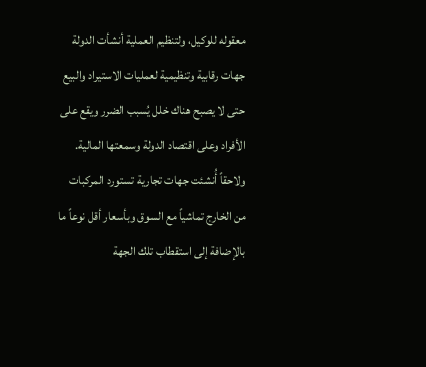معقوله للوكيل، ولتنظيم العملية أنشأت الدولة جهات رقابية وتنظيمية لعمليات الاستيراد والبيع حتى لا يصبح هناك خلل يُسبب الضرر ويقع على الأفراد وعلى اقتصاد الدولة وسمعتها المالية. ولاحقاً أُنشئت جهات تجارية تستورد المركبات من الخارج تماشياً مع السوق وبأسعار أقل نوعاً ما بالإضافة إلى استقطاب تلك الجهة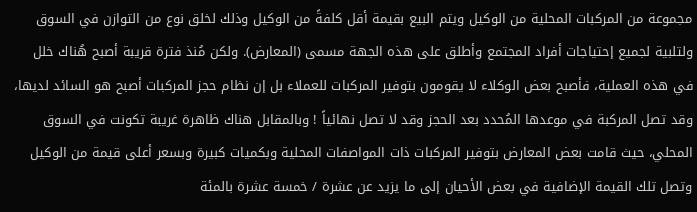مجموعة من المركبات المحلية من الوكيل ويتم البيع بقيمة أقل كلفةً من الوكيل وذلك لخلق نوع من التوازن في السوق ولتلبية لجميع إحتياجات أفراد المجتمع وأطلق على هذه الجهة مسمى (المعارض). ولكن مُنذ فترة قريبة أصبح هُناك خلل في هذه العملية، فأصبح بعض الوكلاء لا يقومون بتوفير المركبات للعملاء بل إن نظام حجز المركبات أصبح هو السائد لديها، وقد تصل المركبة في موعدها المُحدد بعد الحجز وقد لا تصل نهائياً ! وبالمقابل هناك ظاهرة غريبة تكونت في السوق المحلي، حيث قامت بعض المعارض بتوفير المركبات ذات المواصفات المحلية وبكميات كبيرة وبسعر أعلى قيمة من الوكيل وتصل تلك القيمة الإضافية في بعض الأحيان إلى ما يزيد عن عشرة / خمسة عشرة بالمئة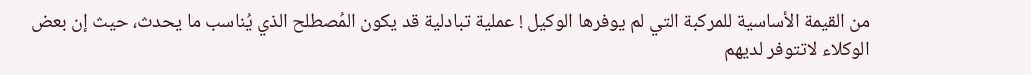من القيمة الأساسية للمركبة التي لم يوفرها الوكيل ! عملية تبادلية قد يكون المُصطلح الذي يُناسب ما يحدث، حيث إن بعض الوكلاء لاتتوفر لديهم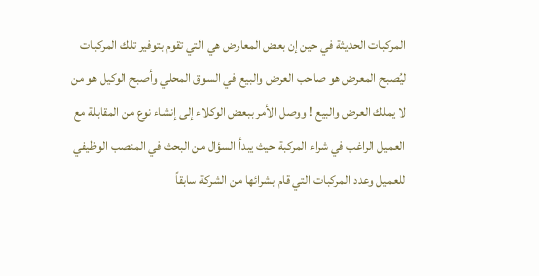المركبات الحديثة في حين إن بعض المعارض هي التي تقوم بتوفير تلك المركبات ليُصبح المعرض هو صاحب العرض والبيع في السوق المحلي وأصبح الوكيل هو من لا يملك العرض والبيع ! ووصل الأمر ببعض الوكلاء إلى إنشاء نوع من المقابلة مع العميل الراغب في شراء المركبة حيث يبدأ السؤال من البحث في المنصب الوظيفي للعميل وعدد المركبات التي قام بشرائها من الشركة سابقاً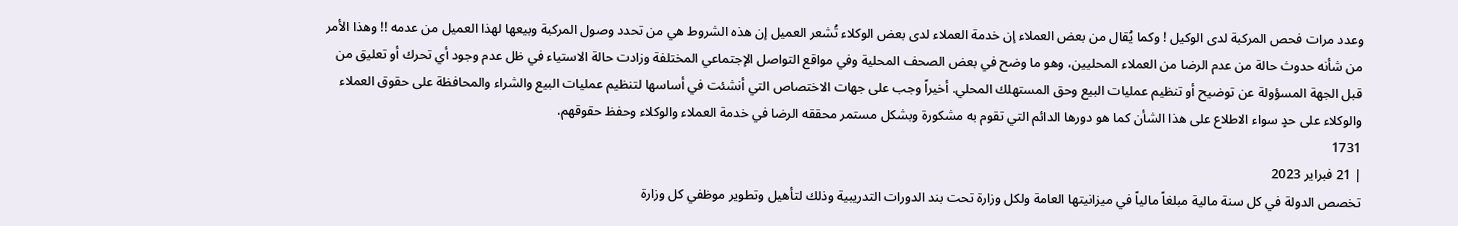وعدد مرات فحص المركبة لدى الوكيل ! وكما يُقال من بعض العملاء إن خدمة العملاء لدى بعض الوكلاء تُشعر العميل إن هذه الشروط هي من تحدد وصول المركبة وبيعها لهذا العميل من عدمه !! وهذا الأمر من شأنه حدوث حالة من عدم الرضا من العملاء المحليين، وهو ما وضح في بعض الصحف المحلية وفي مواقع التواصل الإجتماعي المختلفة وزادت حالة الاستياء في ظل عدم وجود أي تحرك أو تعليق من قبل الجهة المسؤولة عن توضيح أو تنظيم عمليات البيع وحق المستهلك المحلي. أخيراً وجب على جهات الاختصاص التي أنشئت في أساسها لتنظيم عمليات البيع والشراء والمحافظة على حقوق العملاء والوكلاء على حدٍ سواء الاطلاع على هذا الشأن كما هو دورها الدائم التي تقوم به مشكورة وبشكل مستمر محققه الرضا في خدمة العملاء والوكلاء وحفظ حقوقهم.
1731
| 21 فبراير 2023
تخصص الدولة في كل سنة مالية مبلغاً مالياً في ميزانيتها العامة ولكل وزارة تحت بند الدورات التدريبية وذلك لتأهيل وتطوير موظفي كل وزارة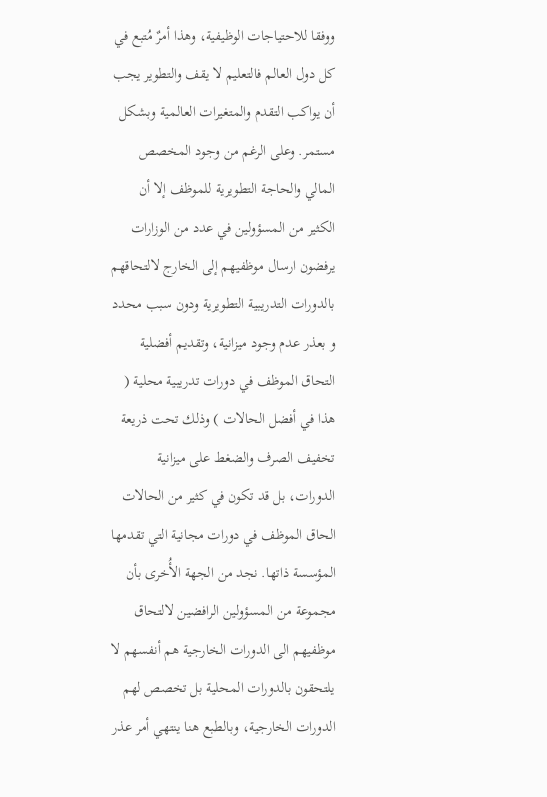ووفقا للاحتياجات الوظيفية، وهذا أمرٌ مُتبع في كل دول العالم فالتعليم لا يقف والتطوير يجب أن يواكب التقدم والمتغيرات العالمية وبشكل مستمر. وعلى الرغم من وجود المخصص المالي والحاجة التطويرية للموظف إلا أن الكثير من المسؤولين في عدد من الوزارات يرفضون ارسال موظفيهم إلى الخارج لالتحاقهم بالدورات التدريبية التطويرية ودون سبب محدد و بعذر عدم وجود ميزانية، وتقديم أفضلية التحاق الموظف في دورات تدريبية محلية ( هذا في أفضل الحالات ) وذلك تحت ذريعة تخفيف الصرف والضغط على ميزانية الدورات، بل قد تكون في كثير من الحالات الحاق الموظف في دورات مجانية التي تقدمها المؤسسة ذاتها. نجد من الجهة الأُخرى بأن مجموعة من المسؤولين الرافضين لالتحاق موظفيهم الى الدورات الخارجية هم أنفسهم لا يلتحقون بالدورات المحلية بل تخصص لهم الدورات الخارجية، وبالطبع هنا ينتهي أمر عذر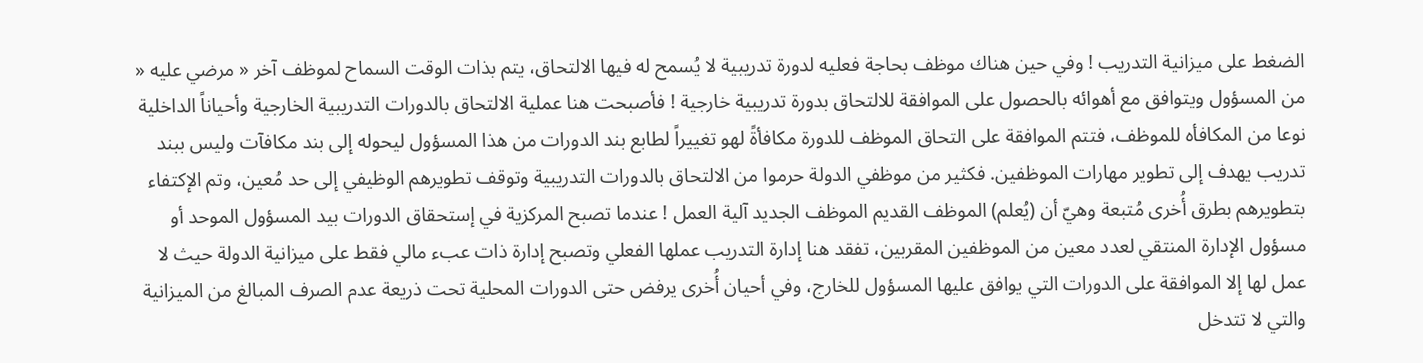الضغط على ميزانية التدريب ! وفي حين هناك موظف بحاجة فعليه لدورة تدريبية لا يُسمح له فيها الالتحاق، يتم بذات الوقت السماح لموظف آخر « مرضي عليه « من المسؤول ويتوافق مع أهوائه بالحصول على الموافقة للالتحاق بدورة تدريبية خارجية ! فأصبحت هنا عملية الالتحاق بالدورات التدريبية الخارجية وأحياناً الداخلية نوعا من المكافأه للموظف، فتتم الموافقة على التحاق الموظف للدورة مكافأةً لهو تغييراً لطابع بند الدورات من هذا المسؤول ليحوله إلى بند مكافآت وليس ببند تدريب يهدف إلى تطوير مهارات الموظفين. فكثير من موظفي الدولة حرموا من الالتحاق بالدورات التدريبية وتوقف تطويرهم الوظيفي إلى حد مُعين، وتم الإكتفاء بتطويرهم بطرق أُخرى مُتبعة وهيّ أن (يُعلم) الموظف القديم الموظف الجديد آلية العمل ! عندما تصبح المركزية في إستحقاق الدورات بيد المسؤول الموحد أو مسؤول الإدارة المنتقي لعدد معين من الموظفين المقربين، تفقد هنا إدارة التدريب عملها الفعلي وتصبح إدارة ذات عبء مالي فقط على ميزانية الدولة حيث لا عمل لها إلا الموافقة على الدورات التي يوافق عليها المسؤول للخارج، وفي أحيان أُخرى يرفض حتى الدورات المحلية تحت ذريعة عدم الصرف المبالغ من الميزانية والتي لا تتدخل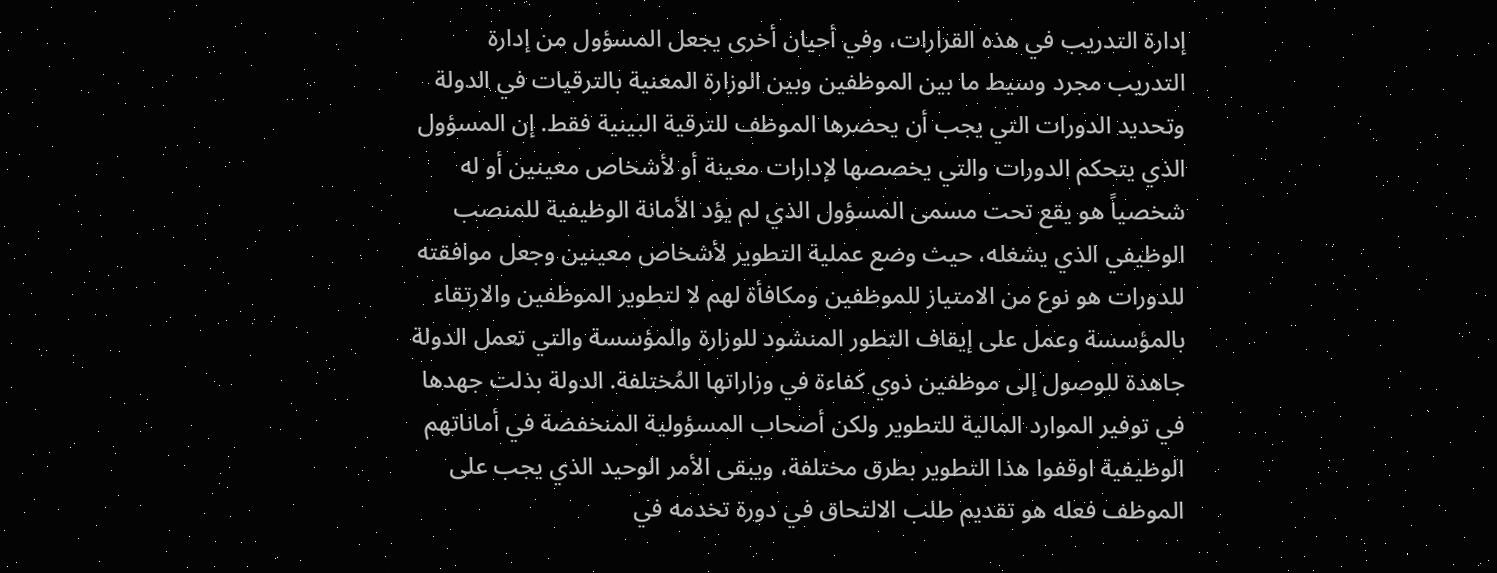إدارة التدريب في هذه القرارات، وفي أحيان أخرى يجعل المسؤول من إدارة التدريب مجرد وسيط ما بين الموظفين وبين الوزارة المعنية بالترقيات في الدولة وتحديد الدورات التي يجب أن يحضرها الموظف للترقية البينية فقط. إن المسؤول الذي يتحكم الدورات والتي يخصصها لإدارات معينة أو لأشخاص معينين أو له شخصياً هو يقع تحت مسمى المسؤول الذي لم يؤد الأمانة الوظيفية للمنصب الوظيفي الذي يشغله، حيث وضع عملية التطوير لأشخاص معينين وجعل موافقته للدورات هو نوع من الامتياز للموظفين ومكافأة لهم لا لتطوير الموظفين والارتقاء بالمؤسسة وعمل على إيقاف التطور المنشود للوزارة والمؤسسة والتي تعمل الدولة جاهدة للوصول إلى موظفين ذوي كفاءة في وزاراتها المُختلفة. الدولة بذلت جهدها في توفير الموارد المالية للتطوير ولكن أصحاب المسؤولية المنخفضة في أماناتهم الوظيفية اوقفوا هذا التطوير بطرق مختلفة، ويبقى الأمر الوحيد الذي يجب على الموظف فعله هو تقديم طلب الالتحاق في دورة تخدمه في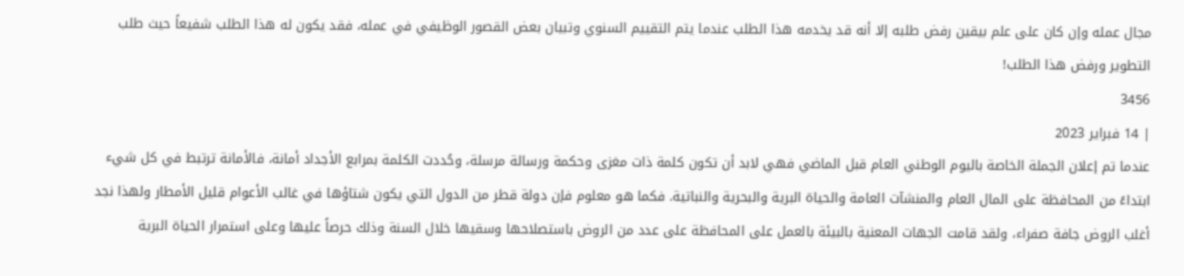مجال عمله وإن كان على علم بيقين رفض طلبه إلا أنه قد يخدمه هذا الطلب عندما يتم التقييم السنوي وتبيان بعض القصور الوظيفي في عمله، فقد يكون له هذا الطلب شفيعاً حيث طلب التطوير ورفض هذا الطلب!
3456
| 14 فبراير 2023
عندما تم إعلان الجملة الخاصة باليوم الوطني العام قبل الماضي فهي لابد أن تكون كلمة ذات مغزى وحكمة ورسالة مرسلة، وحُددت الكلمة بمرابع الأجداد أمانة، فالأمانة ترتبط في كل شيء ابتداءً من المحافظة على المال العام والمنشآت العامة والحياة البرية والبحرية والنباتية. فكما هو معلوم فإن دولة قطر من الدول التي يكون شتاؤها في غالب الأعوام قليل الأمطار ولهذا نجد أغلب الروض جافة صفراء، ولقد قامت الجهات المعنية بالبيئة بالعمل على المحافظة على عدد من الروض باستصلاحها وسقيها خلال السنة وذلك حرصاً عليها وعلى استمرار الحياة البرية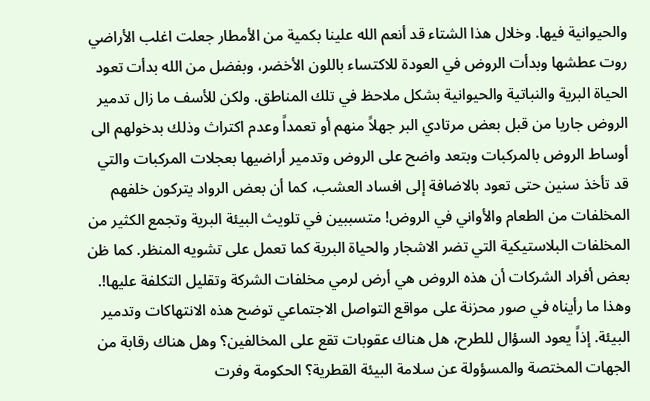والحيوانية فيها. وخلال هذا الشتاء قد أنعم الله علينا بكمية من الأمطار جعلت اغلب الأراضي روت عطشها وبدأت الروض في العودة للاكتساء باللون الأخضر، وبفضل من الله بدأت تعود الحياة البرية والنباتية والحيوانية بشكل ملاحظ في تلك المناطق. ولكن للأسف ما زال تدمير الروض جاريا من قبل بعض مرتادي البر جهلاً منهم أو تعمداً وعدم اكتراث وذلك بدخولهم الى أوساط الروض بالمركبات وبتعد واضح على الروض وتدمير أراضيها بعجلات المركبات والتي قد تأخذ سنين حتى تعود بالاضافة إلى افساد العشب، كما أن بعض الرواد يتركون خلفهم المخلفات من الطعام والأواني في الروض! متسببين في تلويث البيئة البرية وتجمع الكثير من المخلفات البلاستيكية التي تضر الاشجار والحياة البرية كما تعمل على تشويه المنظر. كما ظن بعض أفراد الشركات أن هذه الروض هي أرض لرمي مخلفات الشركة وتقليل التكلفة عليها!. وهذا ما رأيناه في صور محزنة على مواقع التواصل الاجتماعي توضح هذه الانتهاكات وتدمير البيئة. إذاً يعود السؤال للطرح، هل هناك عقوبات تقع على المخالفين؟ وهل هناك رقابة من الجهات المختصة والمسؤولة عن سلامة البيئة القطرية؟ الحكومة وفرت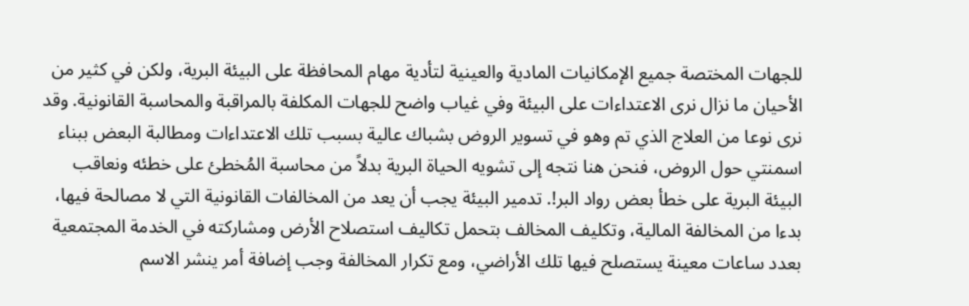للجهات المختصة جميع الإمكانيات المادية والعينية لتأدية مهام المحافظة على البيئة البرية، ولكن في كثير من الأحيان ما نزال نرى الاعتداءات على البيئة وفي غياب واضح للجهات المكلفة بالمراقبة والمحاسبة القانونية. وقد نرى نوعا من العلاج الذي تم وهو في تسوير الروض بشباك عالية بسبب تلك الاعتداءات ومطالبة البعض ببناء اسمنتي حول الروض، فنحن هنا نتجه إلى تشويه الحياة البرية بدلاً من محاسبة المُخطئ على خطئه ونعاقب البيئة البرية على خطأ بعض رواد البر!. تدمير البيئة يجب أن يعد من المخالفات القانونية التي لا مصالحة فيها، بدءا من المخالفة المالية، وتكليف المخالف بتحمل تكاليف استصلاح الأرض ومشاركته في الخدمة المجتمعية بعدد ساعات معينة يستصلح فيها تلك الأراضي، ومع تكرار المخالفة وجب إضافة أمر ينشر الاسم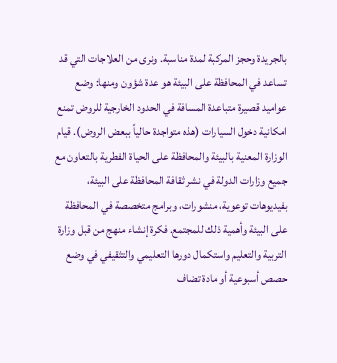بالجريدة وحجز المركبة لمدة مناسبة. ونرى من العلاجات التي قد تساعد في المحافظة على البيئة هو عدة شؤون ومنها: وضع عواميد قصيرة متباعدة المسافة في الحدود الخارجية للروض تمنع امكانية دخول السيارات (هذه متواجدة حالياً ببعض الروض). قيام الوزارة المعنية بالبيئة والمحافظة على الحياة الفطرية بالتعاون مع جميع وزارات الدولة في نشر ثقافة المحافظة على البيئة، بفيديوهات توعوية، منشورات، وبرامج متخصصة في المحافظة على البيئة وأهمية ذلك للمجتمع. فكرة إنشاء منهج من قبل وزارة التربية والتعليم واستكمال دورها التعليمي والتثقيفي في وضع حصص أسبوعية أو مادة تضاف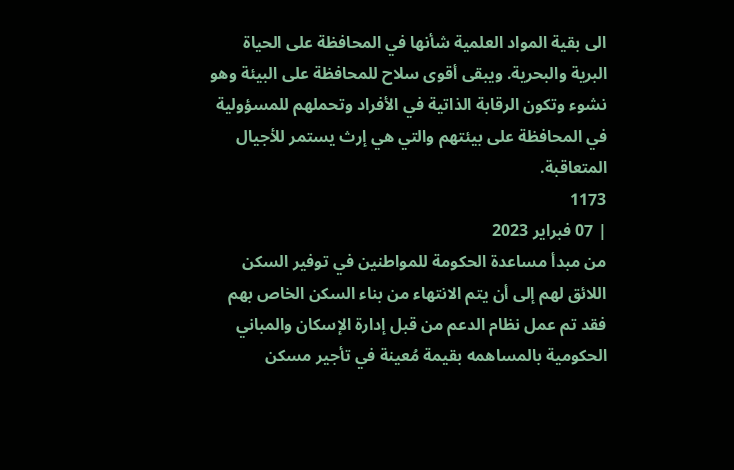الى بقية المواد العلمية شأنها في المحافظة على الحياة البرية والبحرية. ويبقى أقوى سلاح للمحافظة على البيئة وهو نشوء وتكون الرقابة الذاتية في الأفراد وتحملهم للمسؤولية في المحافظة على بيئتهم والتي هي إرث يستمر للأجيال المتعاقبة.
1173
| 07 فبراير 2023
من مبدأ مساعدة الحكومة للمواطنين في توفير السكن اللائق لهم إلى أن يتم الانتهاء من بناء السكن الخاص بهم فقد تم عمل نظام الدعم من قبل إدارة الإسكان والمباني الحكومية بالمساهمه بقيمة مُعينة في تأجير مسكن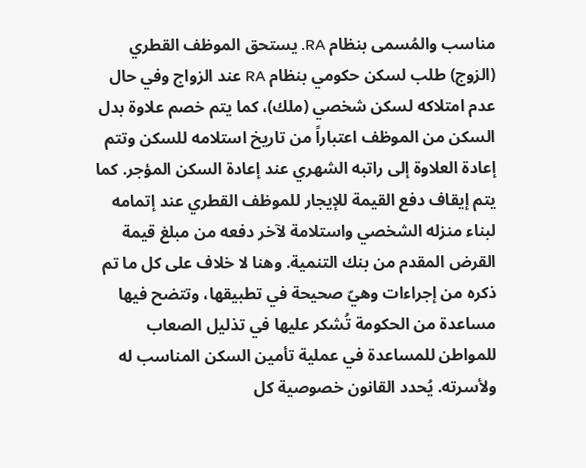مناسب والمُسمى بنظام RA. يستحق الموظف القطري (الزوج) طلب لسكن حكومي بنظام RA عند الزواج وفي حال عدم امتلاكه لسكن شخصي (ملك)، كما يتم خصم علاوة بدل السكن من الموظف اعتباراً من تاريخ استلامه للسكن وتتم إعادة العلاوة إلى راتبه الشهري عند إعادة السكن المؤجر. كما يتم إيقاف دفع القيمة للإيجار للموظف القطري عند إتمامه لبناء منزله الشخصي واستلامة لآخر دفعه من مبلغ قيمة القرض المقدم من بنك التنمية. وهنا لا خلاف على كل ما تم ذكره من إجراءات وهيّ صحيحة في تطبيقها، وتتضح فيها مساعدة من الحكومة تُشكر عليها في تذليل الصعاب للمواطن للمساعدة في عملية تأمين السكن المناسب له ولأسرته. يُحدد القانون خصوصية كل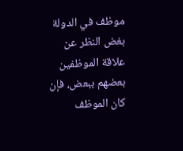موظف في الدولة بغض النظر عن علاقة الموظفين بعضهم ببعض، فإن كان الموظف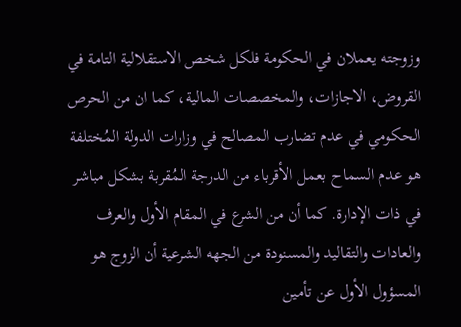وزوجته يعملان في الحكومة فلكل شخص الاستقلالية التامة في القروض، الاجازات، والمخصصات المالية، كما ان من الحرص الحكومي في عدم تضارب المصالح في وزارات الدولة المُختلفة هو عدم السماح بعمل الأقرباء من الدرجة المُقربة بشكل مباشر في ذات الإدارة. كما أن من الشرع في المقام الأول والعرف والعادات والتقاليد والمسنودة من الجهه الشرعية أن الزوج هو المسؤول الأول عن تأمين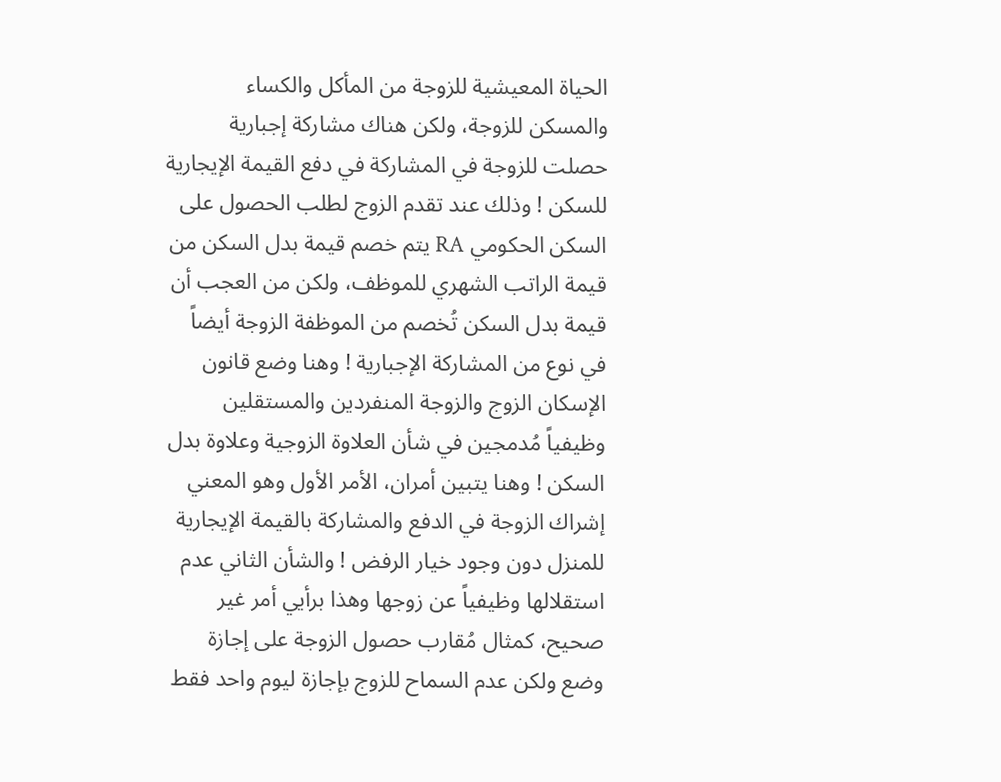الحياة المعيشية للزوجة من المأكل والكساء والمسكن للزوجة، ولكن هناك مشاركة إجبارية حصلت للزوجة في المشاركة في دفع القيمة الإيجارية للسكن ! وذلك عند تقدم الزوج لطلب الحصول على السكن الحكومي RA يتم خصم قيمة بدل السكن من قيمة الراتب الشهري للموظف، ولكن من العجب أن قيمة بدل السكن تُخصم من الموظفة الزوجة أيضاً في نوع من المشاركة الإجبارية ! وهنا وضع قانون الإسكان الزوج والزوجة المنفردين والمستقلين وظيفياً مُدمجين في شأن العلاوة الزوجية وعلاوة بدل السكن ! وهنا يتبين أمران، الأمر الأول وهو المعني إشراك الزوجة في الدفع والمشاركة بالقيمة الإيجارية للمنزل دون وجود خيار الرفض ! والشأن الثاني عدم استقلالها وظيفياً عن زوجها وهذا برأيي أمر غير صحيح، كمثال مُقارب حصول الزوجة على إجازة وضع ولكن عدم السماح للزوج بإجازة ليوم واحد فقط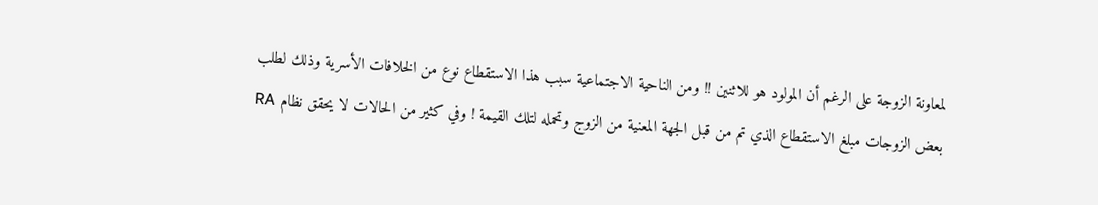لمعاونة الزوجة على الرغم أن المولود هو للاثنين !! ومن الناحية الاجتماعية سبب هذا الاستقطاع نوع من الخلافات الأسرية وذلك لطلب بعض الزوجات مبلغ الاستقطاع الذي تم من قبل الجهة المعنية من الزوج وتحمله لتلك القيمة ! وفي كثير من الحالات لا يحقق نظام RA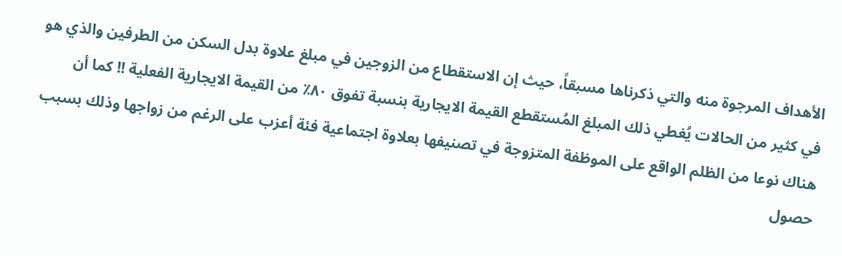الأهداف المرجوة منه والتي ذكرناها مسبقاً، حيث إن الاستقطاع من الزوجين في مبلغ علاوة بدل السكن من الطرفين والذي هو في كثير من الحالات يُغطي ذلك المبلغ المُستقطع القيمة الايجارية بنسبة تفوق ٨٠٪ من القيمة الايجارية الفعلية !! كما أن هناك نوعا من الظلم الواقع على الموظفة المتزوجة في تصنيفها بعلاوة اجتماعية فئة أعزب على الرغم من زواجها وذلك بسبب حصول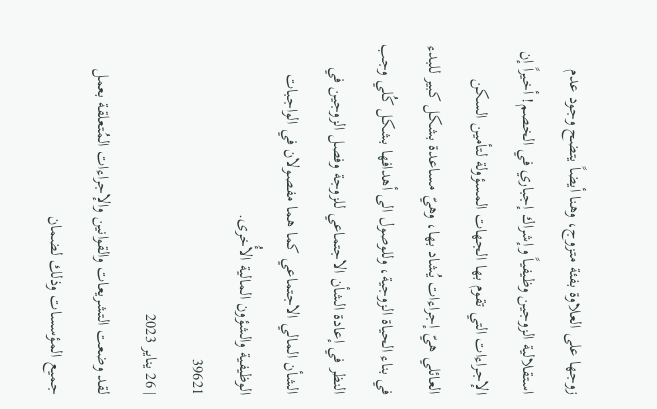زوجها على العلاوة بفئة متزوج، وهنا أيضاً يتضح وجود عدم استقلالية الزوجين وظيفياً وإشراك إجباري في الخصم! أخيراً إن الإجراءات التي تقوم بها الجهات المسؤولة لتأمين السكن العائلي هيّ إجراءات يُشاد بها، وهيّ مساعدة بشكل كبير للبدء في بناء الحياة الزوجية، وللوصول الى أهدافها بشكل كُلي وجب النظر في إعادة الشأن الاجتماعي للزوجة وفصل الزوجين في الشأن المالي الاجتماعي كما هما مفصولان في الواجبات الوظيفية والشؤون المالية الأُخرى.
39621
| 26 يناير 2023
لقد وضعت التشريعات والقوانين والإجراءات المُتعلقة بعمل جميع المؤسسات وذلك لضمان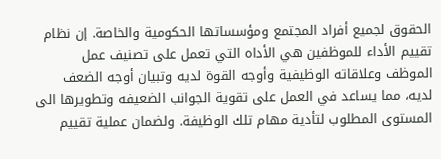الحقوق لجميع أفراد المجتمع ومؤسساتها الحكومية والخاصة. إن نظام تقييم الأداء للموظفين هي الأداه التي تعمل على تصنيف عمل الموظف وعلاقاته الوظيفية وأوجه القوة لديه وتبيان أوجه الضعف لديه، مما يساعد في العمل على تقوية الجوانب الضعيفه وتطويرها الى المستوى المطلوب لتأدية مهام تلك الوظيفة. ولضمان عملية تقييم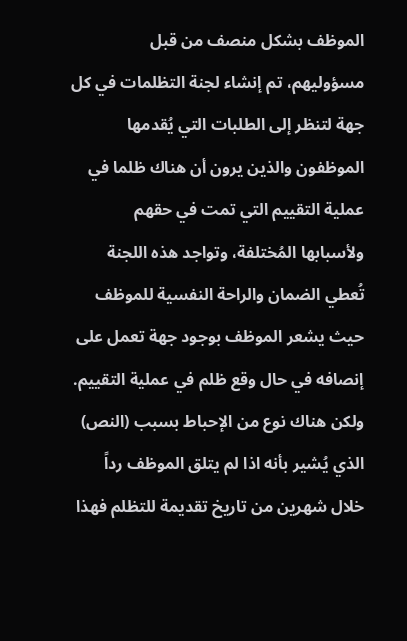الموظف بشكل منصف من قبل مسؤوليهم، تم إنشاء لجنة التظلمات في كل جهة لتنظر إلى الطلبات التي يُقدمها الموظفون والذين يرون أن هناك ظلما في عملية التقييم التي تمت في حقهم ولأسبابها المُختلفة، وتواجد هذه اللجنة تُعطي الضمان والراحة النفسية للموظف حيث يشعر الموظف بوجود جهة تعمل على إنصافه في حال وقع ظلم في عملية التقييم. ولكن هناك نوع من الإحباط بسبب (النص) الذي يُشير بأنه اذا لم يتلق الموظف رداً خلال شهرين من تاريخ تقديمة للتظلم فهذا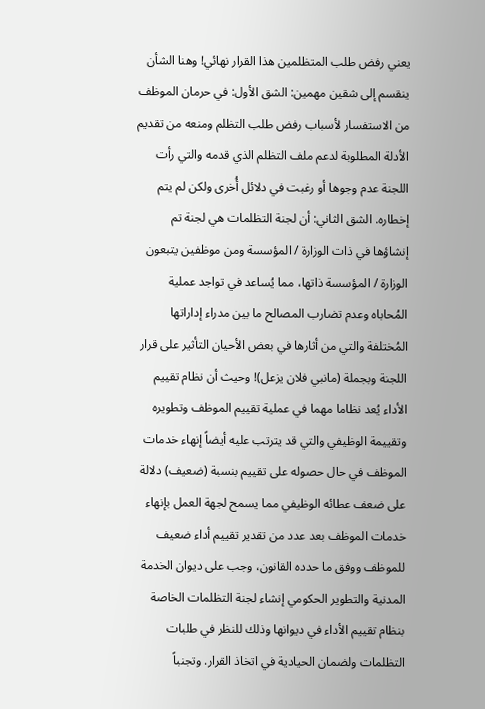يعني رفض طلب المتظلمين هذا القرار نهائي! وهنا الشأن ينقسم إلى شقين مهمين: الشق الأول: في حرمان الموظف من الاستفسار لأسباب رفض طلب التظلم ومنعه من تقديم الأدلة المطلوبة لدعم ملف التظلم الذي قدمه والتي رأت اللجنة عدم وجوها أو رغبت في دلائل أُخرى ولكن لم يتم إخطاره. الشق الثاني: أن لجنة التظلمات هي لجنة تم إنشاؤها في ذات الوزارة / المؤسسة ومن موظفين يتبعون الوزارة / المؤسسة ذاتها، مما يُساعد في تواجد عملية المُحاباه وعدم تضارب المصالح ما بين مدراء إداراتها المُختلفة والتي من أثارها في بعض الأحيان التأثير على قرار اللجنة وبجملة (مانبي فلان يزعل)! وحيث أن نظام تقييم الأداء يُعد نظاما مهما في عملية تقييم الموظف وتطويره وتقييمة الوظيفي والتي قد يترتب عليه أيضاً إنهاء خدمات الموظف في حال حصوله على تقييم بنسبة (ضعيف) دلالة على ضعف عطائه الوظيفي مما يسمح لجهة العمل بإنهاء خدمات الموظف بعد عدد من تقدير تقييم أداء ضعيف للموظف ووفق ما حدده القانون، وجب على ديوان الخدمة المدنية والتطوير الحكومي إنشاء لجنة التظلمات الخاصة بنظام تقييم الأداء في ديوانها وذلك للنظر في طلبات التظلمات ولضمان الحيادية في اتخاذ القرار. وتجنباً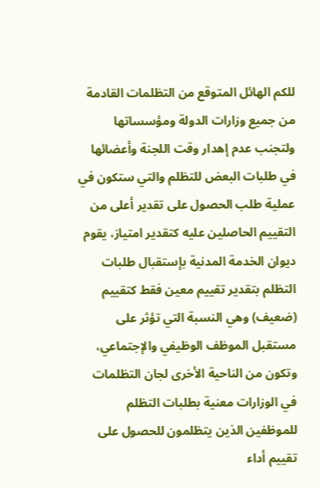للكم الهائل المتوقع من التظلمات القادمة من جميع وزارات الدولة ومؤسساتها ولتجنب عدم إهدار وقت اللجنة وأعضائها في طلبات البعض للتظلم والتي ستكون في عملية طلب الحصول على تقدير أعلى من التقييم الحاصلين عليه كتقدير امتياز، يقوم ديوان الخدمة المدنية بإستقبال طلبات التظلم بتقدير تقييم معين فقط كتقييم (ضعيف) وهي النسبة التي تؤثر على مستقبل الموظف الوظيفي والإجتماعي، وتكون من الناحية الأخرى لجان التظلمات في الوزارات معنية بطلبات التظلم للموظفين الذين يتظلمون للحصول على تقييم أداء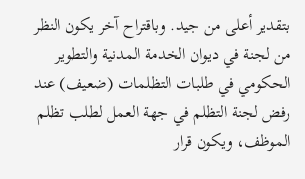بتقدير أعلى من جيد. وباقتراح آخر يكون النظر من لجنة في ديوان الخدمة المدنية والتطوير الحكومي في طلبات التظلمات (ضعيف) عند رفض لجنة التظلم في جهة العمل لطلب تظلم الموظف، ويكون قرار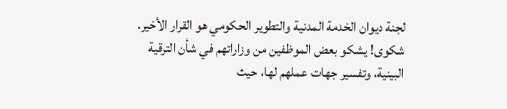لجنة ديوان الخدمة المدنية والتطوير الحكومي هو القرار الأخير. شكوى! يشكو بعض الموظفين من وزاراتهم في شأن الترقية البينية، وتفسير جهات عملهم لها، حيث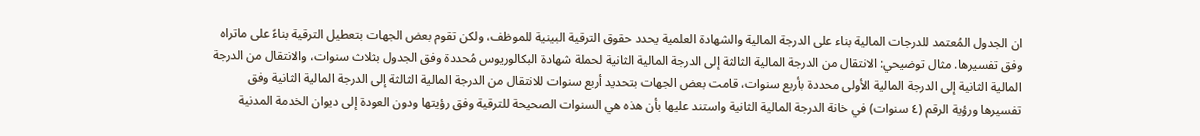ان الجدول المُعتمد للدرجات المالية بناء على الدرجة المالية والشهادة العلمية يحدد حقوق الترقية البينية للموظف، ولكن تقوم بعض الجهات بتعطيل الترقية بناءً على ماتراه وفق تفسيرها. مثال توضيحي: الانتقال من الدرجة المالية الثالثة إلى الدرجة المالية الثانية لحملة شهادة البكالوريوس مُحددة وفق الجدول بثلاث سنوات، والانتقال من الدرجة المالية الثانية إلى الدرجة المالية الأولى محددة بأربع سنوات، قامت بعض الجهات بتحديد أربع سنوات للانتقال من الدرجة المالية الثالثة إلى الدرجة المالية الثانية وفق تفسيرها ورؤية الرقم (٤ سنوات) في خانة الدرجة المالية الثانية واستند عليها بأن هذه هي السنوات الصحيحة للترقية وفق رؤيتها ودون العودة إلى ديوان الخدمة المدنية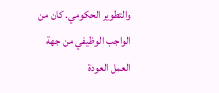والتطوير الحكومي. كان من الواجب الوظيفي من جهة العمل العودة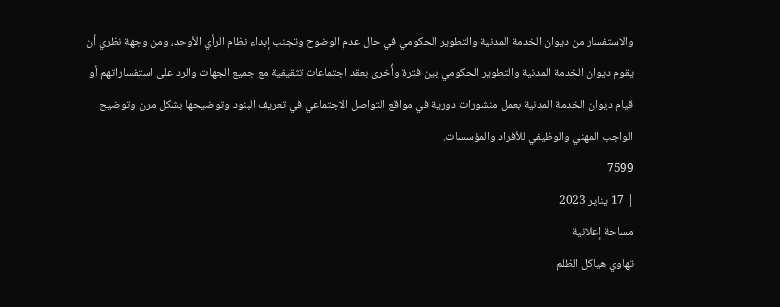والاستفسار من ديوان الخدمة المدنية والتطوير الحكومي في حال عدم الوضوح وتجنب إبداء نظام الرأي الأوحد، ومن وجهة نظري أن يقوم ديوان الخدمة المدنية والتطوير الحكومي بين فترة وأُخرى بعقد اجتماعات تثقيفية مع جميع الجهات والرد على استفساراتهم أو قيام ديوان الخدمة المدنية بعمل منشورات دورية في مواقع التواصل الاجتماعي في تعريف البنود وتوضيحها بشكل مرن وتوضيح الواجب المهني والوظيفي للأفراد والمؤسسات.
7599
| 17 يناير 2023
مساحة إعلانية
تهاوي هياكل الظلم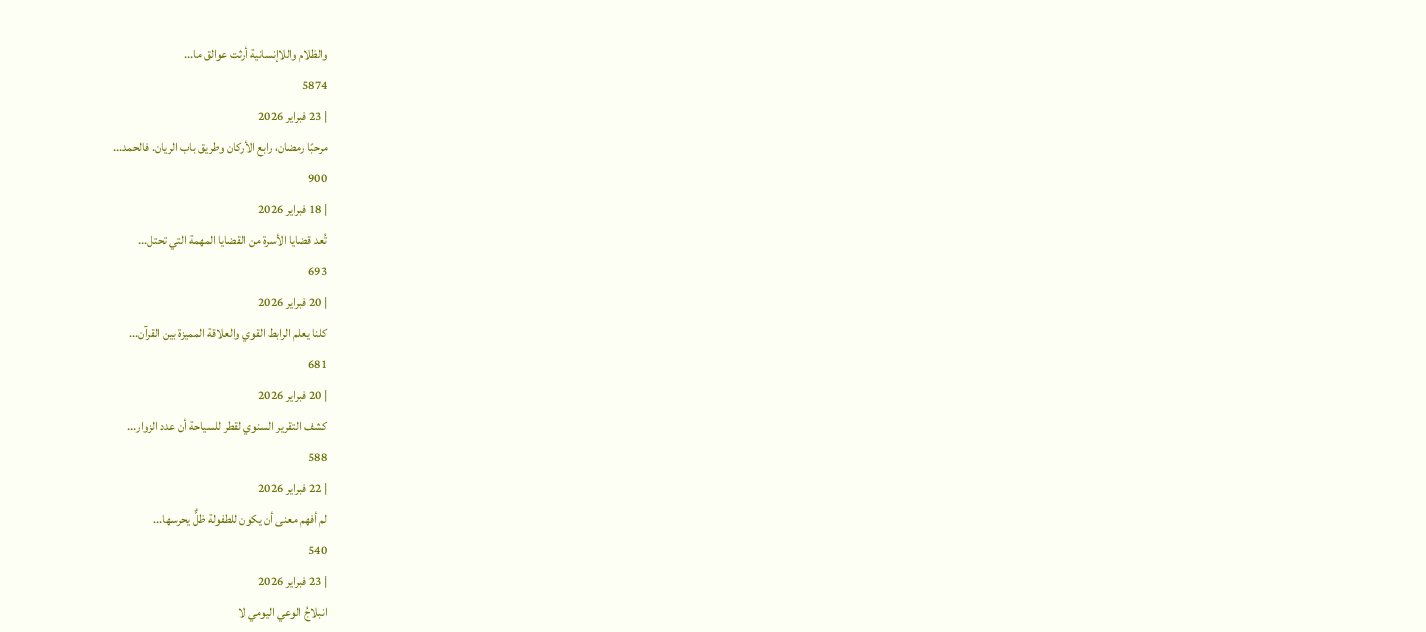والظلام واللاإنسانية أرثت عوالق ما...
5874
| 23 فبراير 2026
مرحبًا رمضان، رابع الأركان وطريق باب الريان. فالحمد...
900
| 18 فبراير 2026
تُعد قضايا الأسرة من القضايا المهمة التي تحتل...
693
| 20 فبراير 2026
كلنا يعلم الرابط القوي والعلاقة المميزة بين القرآن...
681
| 20 فبراير 2026
كشف التقرير السنوي لقطر للسياحة أن عدد الزوار...
588
| 22 فبراير 2026
لم أفهم معنى أن يكون للطفولة ظلٌّ يحرسها...
540
| 23 فبراير 2026
انبلاجُ الوعي اليومي لا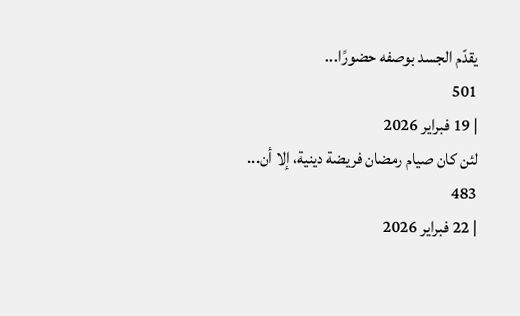يقدّم الجسد بوصفه حضورًا...
501
| 19 فبراير 2026
لئن كان صيام رمضان فريضة دينية، إلا أن...
483
| 22 فبراير 2026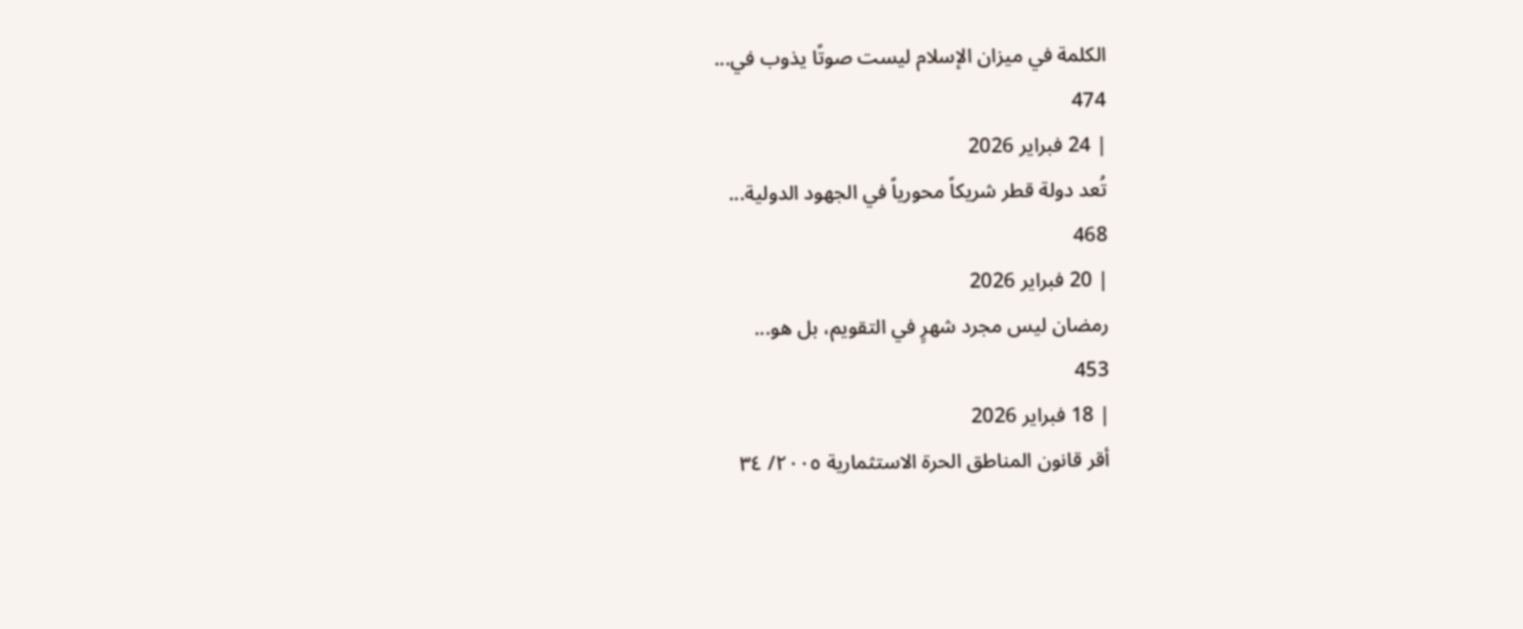الكلمة في ميزان الإسلام ليست صوتًا يذوب في...
474
| 24 فبراير 2026
تُعد دولة قطر شريكاً محورياً في الجهود الدولية...
468
| 20 فبراير 2026
رمضان ليس مجرد شهرٍ في التقويم، بل هو...
453
| 18 فبراير 2026
أقر قانون المناطق الحرة الاستثمارية ٢٠٠٥/ ٣٤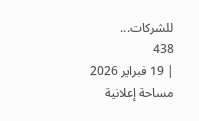للشركات...
438
| 19 فبراير 2026
مساحة إعلانية